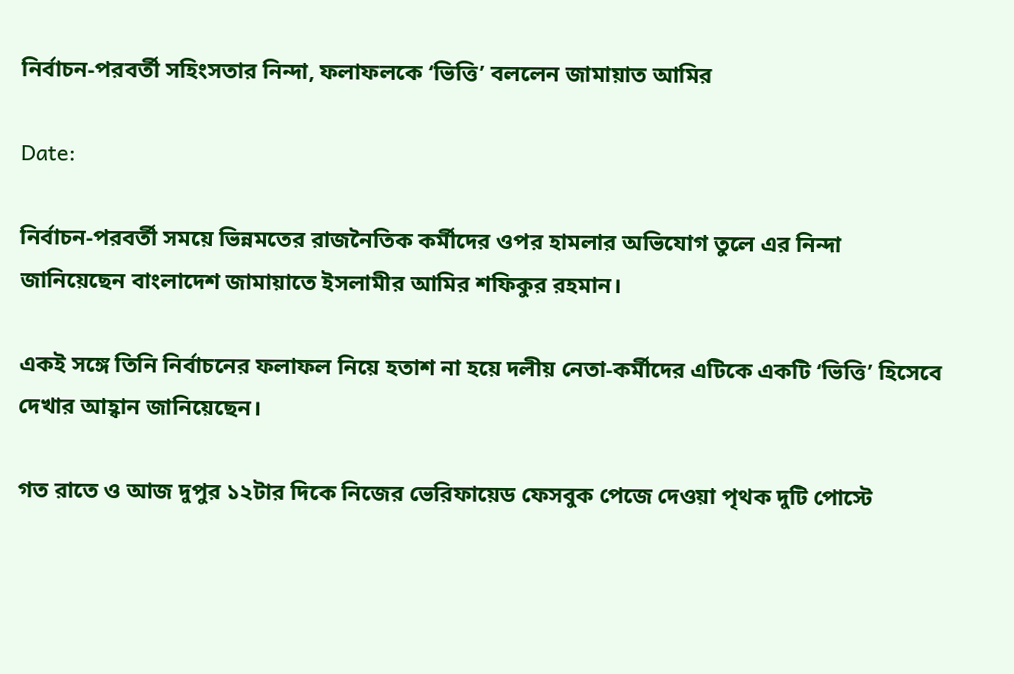নির্বাচন-পরবর্তী সহিংসতার নিন্দা, ফলাফলকে ‘ভিত্তি’ বললেন জামায়াত আমির

Date:

নির্বাচন-পরবর্তী সময়ে ভিন্নমতের রাজনৈতিক কর্মীদের ওপর হামলার অভিযোগ তুলে এর নিন্দা জানিয়েছেন বাংলাদেশ জামায়াতে ইসলামীর আমির শফিকুর রহমান।

একই সঙ্গে তিনি নির্বাচনের ফলাফল নিয়ে হতাশ না হয়ে দলীয় নেতা-কর্মীদের এটিকে একটি ‘ভিত্তি’ হিসেবে দেখার আহ্বান জানিয়েছেন।

গত রাতে ও আজ দুপুর ১২টার দিকে নিজের ভেরিফায়েড ফেসবুক পেজে দেওয়া পৃথক দুটি পোস্টে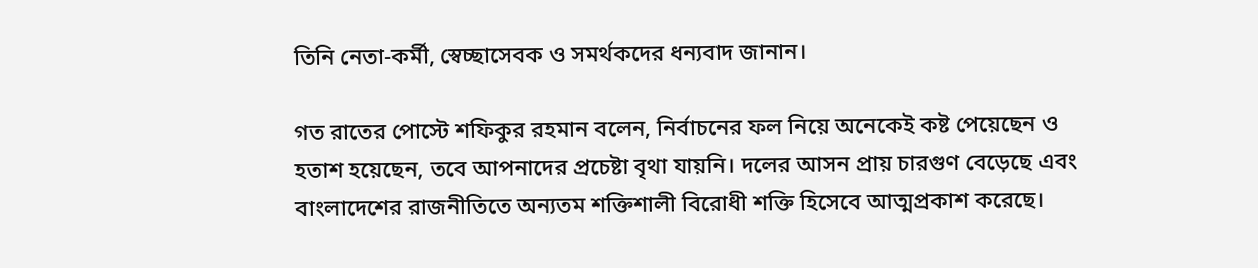তিনি নেতা-কর্মী, স্বেচ্ছাসেবক ও সমর্থকদের ধন্যবাদ জানান।

গত রাতের পোস্টে শফিকুর রহমান বলেন, নির্বাচনের ফল নিয়ে অনেকেই কষ্ট পেয়েছেন ও হতাশ হয়েছেন, তবে আপনাদের প্রচেষ্টা বৃথা যায়নি। দলের আসন প্রায় চারগুণ বেড়েছে এবং বাংলাদেশের রাজনীতিতে অন্যতম শক্তিশালী বিরোধী শক্তি হিসেবে আত্মপ্রকাশ করেছে।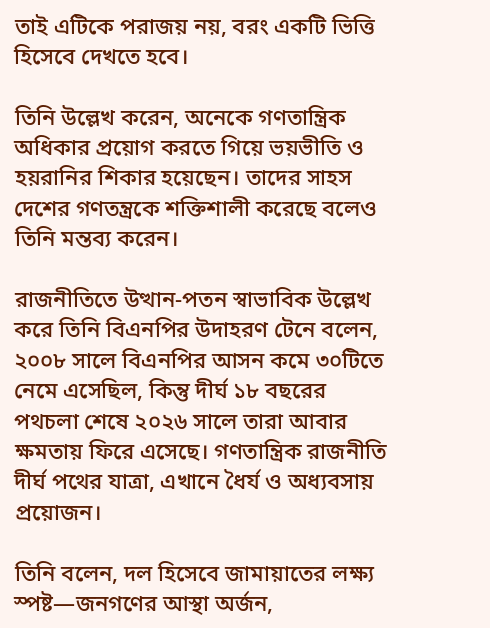তাই এটিকে পরাজয় নয়, বরং একটি ভিত্তি হিসেবে দেখতে হবে।

তিনি উল্লেখ করেন, অনেকে গণতান্ত্রিক অধিকার প্রয়োগ করতে গিয়ে ভয়ভীতি ও হয়রানির শিকার হয়েছেন। তাদের সাহস দেশের গণতন্ত্রকে শক্তিশালী করেছে বলেও তিনি মন্তব্য করেন।

রাজনীতিতে উত্থান-পতন স্বাভাবিক উল্লেখ করে তিনি বিএনপির উদাহরণ টেনে বলেন, ২০০৮ সালে বিএনপির আসন কমে ৩০টিতে নেমে এসেছিল, কিন্তু দীর্ঘ ১৮ বছরের পথচলা শেষে ২০২৬ সালে তারা আবার ক্ষমতায় ফিরে এসেছে। গণতান্ত্রিক রাজনীতি দীর্ঘ পথের যাত্রা, এখানে ধৈর্য ও অধ্যবসায় প্রয়োজন।

তিনি বলেন, দল হিসেবে জামায়াতের লক্ষ্য স্পষ্ট—জনগণের আস্থা অর্জন,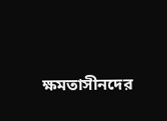ক্ষমতাসীনদের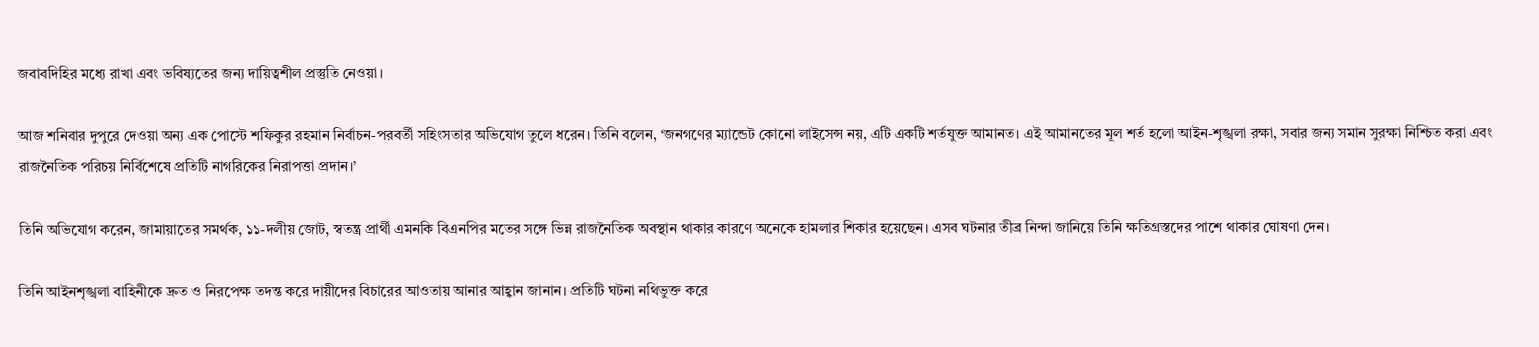জবাবদিহির মধ্যে রাখা এবং ভবিষ্যতের জন্য দায়িত্বশীল প্রস্তুতি নেওয়া।

আজ শনিবার দুপুরে দেওয়া অন্য এক পোস্টে শফিকুর রহমান নির্বাচন-পরবর্তী সহিংসতার অভিযোগ তুলে ধরেন। তিনি বলেন, ‘জনগণের ম্যান্ডেট কোনো লাইসেন্স নয়, এটি একটি শর্তযুক্ত আমানত। এই আমানতের মূল শর্ত হলো আইন-শৃঙ্খলা রক্ষা, সবার জন্য সমান সুরক্ষা নিশ্চিত করা এবং রাজনৈতিক পরিচয় নির্বিশেষে প্রতিটি নাগরিকের নিরাপত্তা প্রদান।’

তিনি অভিযোগ করেন, জামায়াতের সমর্থক, ১১-দলীয় জোট, স্বতন্ত্র প্রার্থী এমনকি বিএনপির মতের সঙ্গে ভিন্ন রাজনৈতিক অবস্থান থাকার কারণে অনেকে হামলার শিকার হয়েছেন। এসব ঘটনার তীব্র নিন্দা জানিয়ে তিনি ক্ষতিগ্রস্তদের পাশে থাকার ঘোষণা দেন।

তিনি আইনশৃঙ্খলা বাহিনীকে দ্রুত ও নিরপেক্ষ তদন্ত করে দায়ীদের বিচারের আওতায় আনার আহ্বান জানান। প্রতিটি ঘটনা নথিভুক্ত করে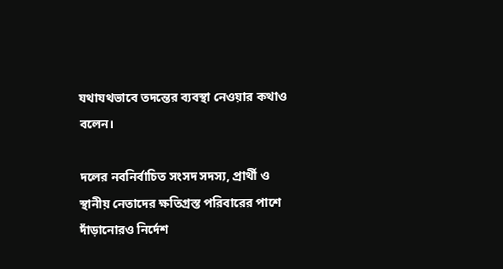যথাযথভাবে তদন্তের ব্যবস্থা নেওয়ার কথাও বলেন।

দলের নবনির্বাচিত সংসদ সদস্য, প্রার্থী ও স্থানীয় নেতাদের ক্ষতিগ্রস্ত পরিবারের পাশে দাঁড়ানোরও নির্দেশ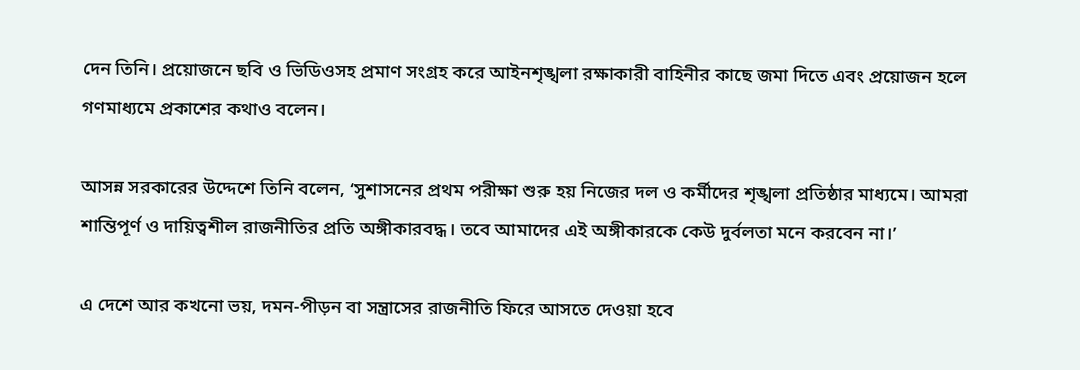দেন তিনি। প্রয়োজনে ছবি ও ভিডিওসহ প্রমাণ সংগ্রহ করে আইনশৃঙ্খলা রক্ষাকারী বাহিনীর কাছে জমা দিতে এবং প্রয়োজন হলে গণমাধ্যমে প্রকাশের কথাও বলেন।

আসন্ন সরকারের উদ্দেশে তিনি বলেন, ‘সুশাসনের প্রথম পরীক্ষা শুরু হয় নিজের দল ও কর্মীদের শৃঙ্খলা প্রতিষ্ঠার মাধ্যমে। আমরা শান্তিপূর্ণ ও দায়িত্বশীল রাজনীতির প্রতি অঙ্গীকারবদ্ধ। তবে আমাদের এই অঙ্গীকারকে কেউ দুর্বলতা মনে করবেন না।’

এ দেশে আর কখনো ভয়, দমন-পীড়ন বা সন্ত্রাসের রাজনীতি ফিরে আসতে দেওয়া হবে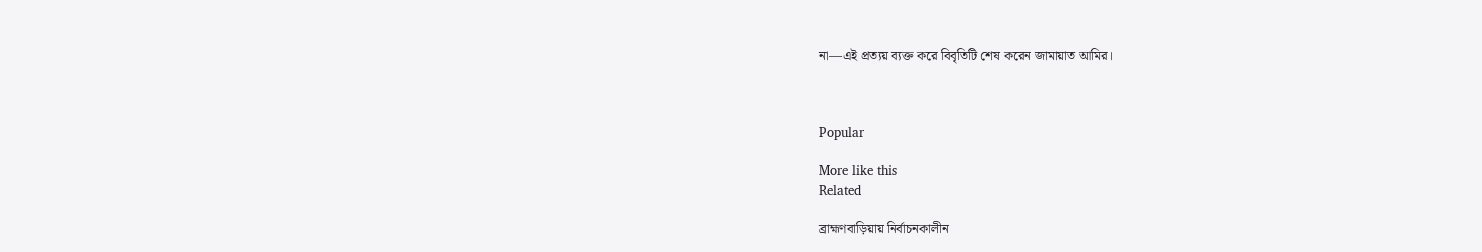না—এই প্রত্যয় ব্যক্ত করে বিবৃতিটি শেষ করেন জামায়াত আমির।



Popular

More like this
Related

ব্রাহ্মণবাড়িয়ায় নির্বাচনকালীন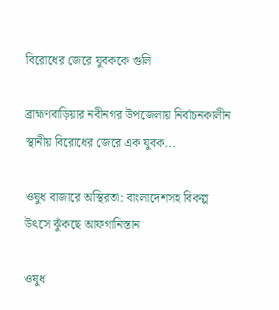বিরোধের জেরে যুবককে গুলি

ব্রাহ্মণবাড়িয়ার নবীনগর উপজেলায় নির্বাচনকালীন স্থানীয় বিরোধের জেরে এক যুবক...

ওষুধ বাজারে অস্থিরতা: বাংলাদেশসহ বিকল্প উৎসে ঝুঁকছে আফগানিস্তান

ওষুধ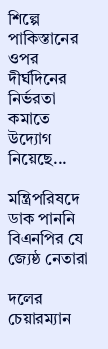শিল্পে পাকিস্তানের ওপর দীর্ঘদিনের নির্ভরতা কমাতে উদ্যোগ নিয়েছে...

মন্ত্রিপরিষদে ডাক পাননি বিএনপির যে জ্যেষ্ঠ নেতারা

দলের চেয়ারম্যান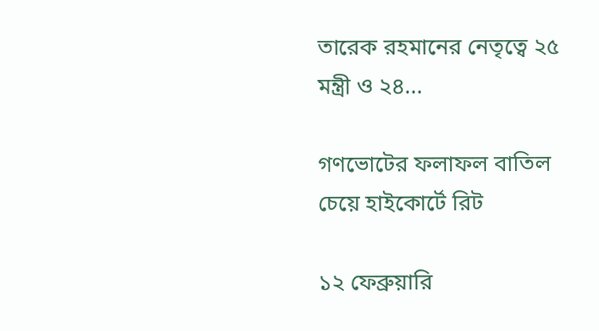তারেক রহমানের নেতৃত্বে ২৫ মন্ত্রী ও ২৪...

গণভোটের ফলাফল বাতিল চেয়ে হাইকোর্টে রিট

১২ ফেব্রুয়ারি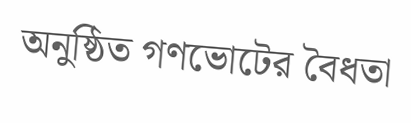অনুষ্ঠিত গণভোটের বৈধতা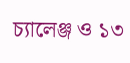চ্যালেঞ্জ ও ১৩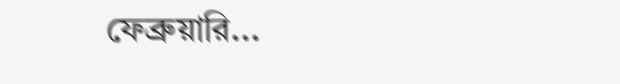ফেব্রুয়ারি...